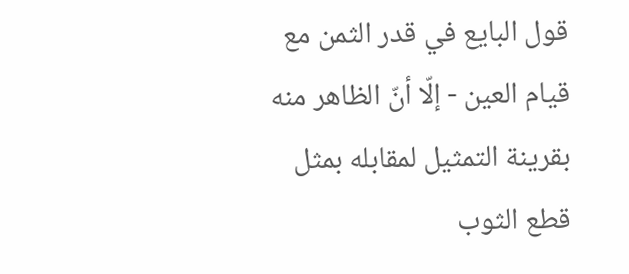قول البايع في قدر الثمن مع قيام العين - إلّا أنّ الظاهر منه بقرينة التمثيل لمقابله بمثل قطع الثوب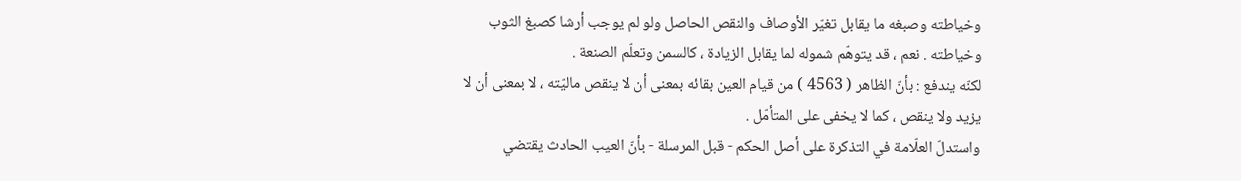وخياطته وصبغه ما يقابل تغيّر الأوصاف والنقص الحاصل ولو لم يوجب أرشا كصبغ الثوب وخياطته . نعم ، قد يتوهّم شموله لما يقابل الزيادة ، كالسمن وتعلّم الصنعة .
لكنّه يندفع : بأنّ الظاهر ( 4563 ) من قيام العين بقائه بمعنى أن لا ينقص ماليّته ، لا بمعنى أن لا يزيد ولا ينقص ، كما لا يخفى على المتأمّل .
واستدلّ العلّامة في التذكرة على أصل الحكم - قبل المرسلة - بأنّ العيب الحادث يقتضي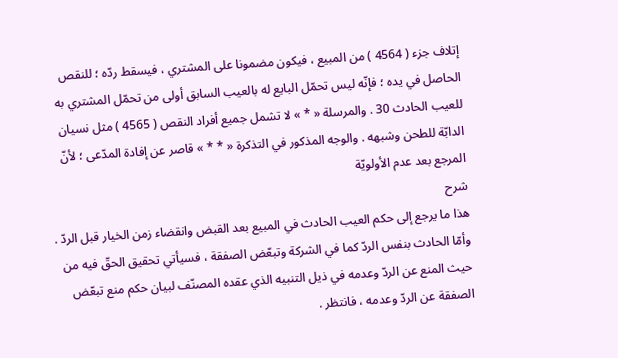إتلاف جزء ( 4564 ) من المبيع ، فيكون مضمونا على المشتري ، فيسقط ردّه ؛ للنقص الحاصل في يده ؛ فإنّه ليس تحمّل البايع له بالعيب السابق أولى من تحمّل المشتري به للعيب الحادث 30 . والمرسلة « * » لا تشمل جميع أفراد النقص ( 4565 ) مثل نسيان الدابّة للطحن وشبهه . والوجه المذكور في التذكرة « * * » قاصر عن إفادة المدّعى ؛ لأنّ المرجع بعد عدم الأولويّة
شرح
هذا ما يرجع إلى حكم العيب الحادث في المبيع بعد القبض وانقضاء زمن الخيار قبل الردّ . وأمّا الحادث بنفس الردّ كما في الشركة وتبعّض الصفقة ، فسيأتي تحقيق الحقّ فيه من حيث المنع عن الردّ وعدمه في ذيل التنبيه الذي عقده المصنّف لبيان حكم منع تبعّض الصفقة عن الردّ وعدمه ، فانتظر .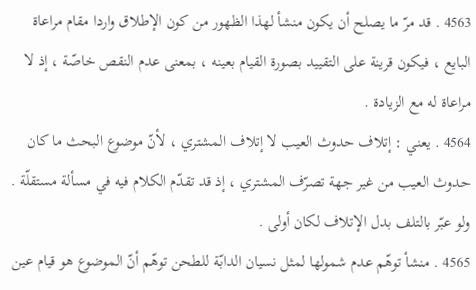4563 . قد مرّ ما يصلح أن يكون منشأ لهذا الظهور من كون الإطلاق واردا مقام مراعاة البايع ، فيكون قرينة على التقييد بصورة القيام بعينه ، بمعنى عدم النقص خاصّة ، إذ لا مراعاة له مع الزيادة .
4564 . يعني : إتلاف حدوث العيب لا إتلاف المشتري ، لأنّ موضوع البحث ما كان حدوث العيب من غير جهة تصرّف المشتري ، إذ قد تقدّم الكلام فيه في مسألة مستقلّة . ولو عبّر بالتلف بدل الإتلاف لكان أولى .
4565 . منشأ توهّم عدم شمولها لمثل نسيان الدابّة للطحن توهّم أنّ الموضوع هو قيام عين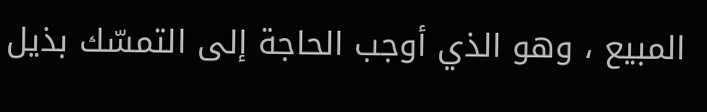المبيع ، وهو الذي أوجب الحاجة إلى التمسّك بذيل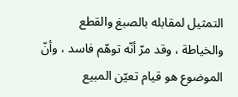التمثيل لمقابله بالصبغ والقطع والخياطة ، وقد مرّ أنّه توهّم فاسد ، وأنّ الموضوع هو قيام تعيّن المبيع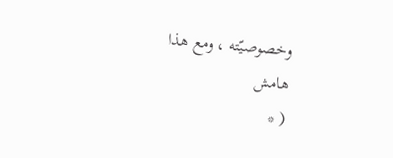وخصوصيّته ، ومع هذا
هامش
( *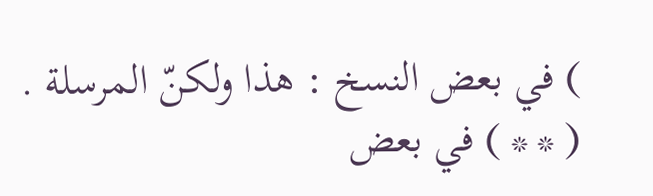) في بعض النسخ : هذا ولكنّ المرسلة .
( * * ) في بعض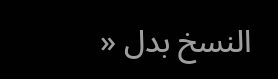النسخ بدل «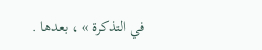في التذكرة » ، بعدها .